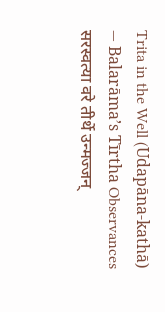Trita in the Well (Udapāna-kathā) — Balarāma’s Tīrtha Observances
सरस्वत्या वरे तीर्थे उन्मज्जन्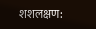शशलक्षण: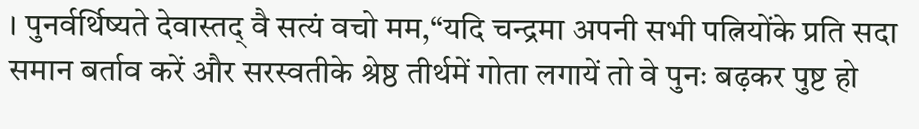। पुनर्वर्थिष्यते देवास्तद् वै सत्यं वचो मम,“यदि चन्द्रमा अपनी सभी पत्नियोंके प्रति सदा समान बर्ताव करें और सरस्वतीके श्रेष्ठ तीर्थमें गोता लगायें तो वे पुनः बढ़कर पुष्ट हो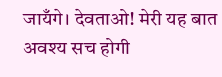जायँगे। देवताओ! मेरी यह बात अवश्य सच होगी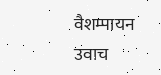वैशम्पायन उवाच